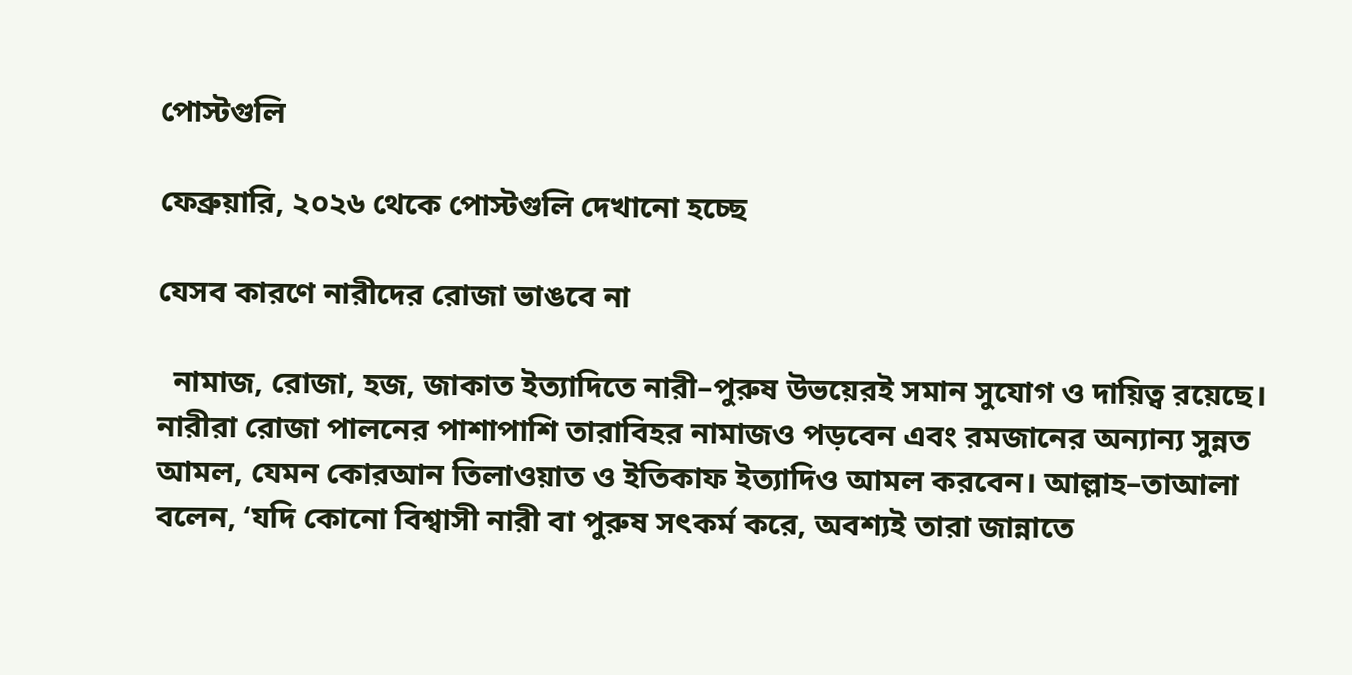পোস্টগুলি

ফেব্রুয়ারি, ২০২৬ থেকে পোস্টগুলি দেখানো হচ্ছে

যেসব কারণে নারীদের রোজা ভাঙবে না

  নামাজ, রোজা, হজ, জাকাত ইত্যাদিতে নারী–পুরুষ উভয়েরই সমান সুযোগ ও দায়িত্ব রয়েছে। নারীরা রোজা পালনের পাশাপাশি তারাবিহর নামাজও পড়বেন এবং রমজানের অন্যান্য সুন্নত আমল, যেমন কোরআন তিলাওয়াত ও ইতিকাফ ইত্যাদিও আমল করবেন। আল্লাহ–তাআলা বলেন, ‘যদি কোনো বিশ্বাসী নারী বা পুরুষ সৎকর্ম করে, অবশ্যই তারা জান্নাতে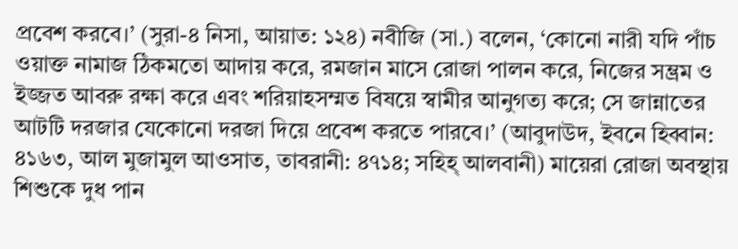প্রবেশ করবে।’ (সুরা-৪ নিসা, আয়াত: ১২৪) নবীজি (সা.) বলেন, ‘কোনো নারী যদি পাঁচ ওয়াক্ত নামাজ ঠিকমতো আদায় করে, রমজান মাসে রোজা পালন করে, নিজের সম্ভ্রম ও ইজ্জত আবরু রক্ষা করে এবং শরিয়াহসম্মত বিষয়ে স্বামীর আনুগত্য করে; সে জান্নাতের আটটি দরজার যেকোনো দরজা দিয়ে প্রবেশ করতে পারবে।’ (আবুদাউদ, ইবনে হিব্বান: ৪১৬৩, আল মুজামুল আওসাত, তাবরানী: ৪৭১৪; সহিহ্ আলবানী) মায়েরা রোজা অবস্থায় শিশুকে দুধ পান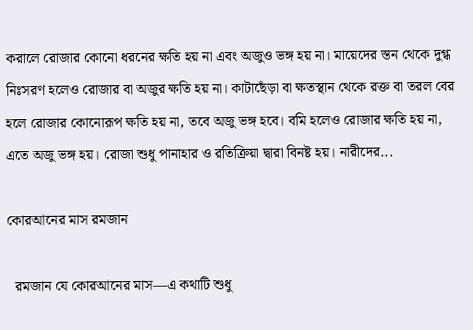করালে রোজার কোনো ধরনের ক্ষতি হয় না এবং অজুও ভঙ্গ হয় না। মায়েদের স্তন থেকে দুগ্ধ নিঃসরণ হলেও রোজার বা অজুর ক্ষতি হয় না। কাটাছেঁড়া বা ক্ষতস্থান থেকে রক্ত বা তরল বের হলে রোজার কোনোরূপ ক্ষতি হয় না, তবে অজু ভঙ্গ হবে। বমি হলেও রোজার ক্ষতি হয় না, এতে অজু ভঙ্গ হয়। রোজা শুধু পানাহার ও রতিক্রিয়া দ্বারা বিনষ্ট হয়। নারীদের...

কোরআনের মাস রমজান

  রমজান যে কোরআনের মাস—এ কথাটি শুধু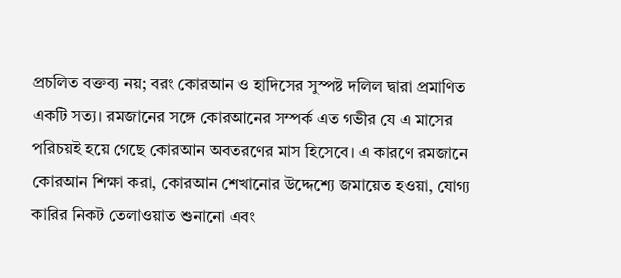প্রচলিত বক্তব্য নয়; বরং কোরআন ও হাদিসের সুস্পষ্ট দলিল দ্বারা প্রমাণিত একটি সত্য। রমজানের সঙ্গে কোরআনের সম্পর্ক এত গভীর যে এ মাসের পরিচয়ই হয়ে গেছে কোরআন অবতরণের মাস হিসেবে। এ কারণে রমজানে কোরআন শিক্ষা করা, কোরআন শেখানোর উদ্দেশ্যে জমায়েত হওয়া, যোগ্য কারির নিকট তেলাওয়াত শুনানো এবং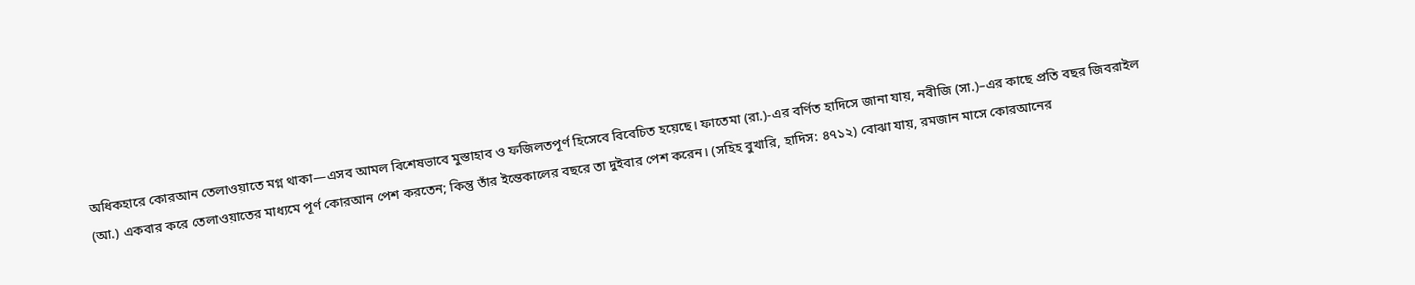অধিকহারে কোরআন তেলাওয়াতে মগ্ন থাকা—এসব আমল বিশেষভাবে মুস্তাহাব ও ফজিলতপূর্ণ হিসেবে বিবেচিত হয়েছে। ফাতেমা (রা.)-এর বর্ণিত হাদিসে জানা যায়, নবীজি (সা.)–এর কাছে প্রতি বছর জিবরাইল (আ.) একবার করে তেলাওয়াতের মাধ্যমে পূর্ণ কোরআন পেশ করতেন; কিন্তু তাঁর ইন্তেকালের বছরে তা দুইবার পেশ করেন। (সহিহ বুখারি, হাদিস: ৪৭১২) বোঝা যায়, রমজান মাসে কোরআনের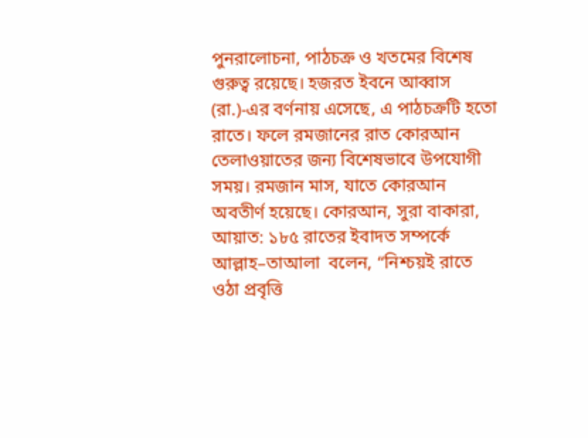পুনরালোচনা, পাঠচক্র ও খতমের বিশেষ গুরুত্ব রয়েছে। হজরত ইবনে আব্বাস (রা.)-এর বর্ণনায় এসেছে, এ পাঠচক্রটি হতো রাতে। ফলে রমজানের রাত কোরআন তেলাওয়াতের জন্য বিশেষভাবে উপযোগী সময়। রমজান মাস, যাতে কোরআন অবতীর্ণ হয়েছে। কোরআন, সুরা বাকারা, আয়াত: ১৮৫ রাতের ইবাদত সম্পর্কে আল্লাহ–তাআলা  বলেন, “নিশ্চয়ই রাতে ওঠা প্রবৃত্তি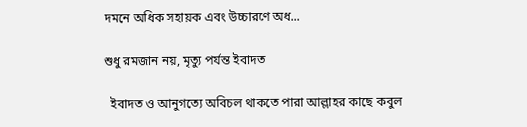দমনে অধিক সহায়ক এবং উচ্চারণে অধ...

শুধু রমজান নয়, মৃত্যু পর্যন্ত ইবাদত

  ইবাদত ও আনুগত্যে অবিচল থাকতে পারা আল্লাহর কাছে কবুল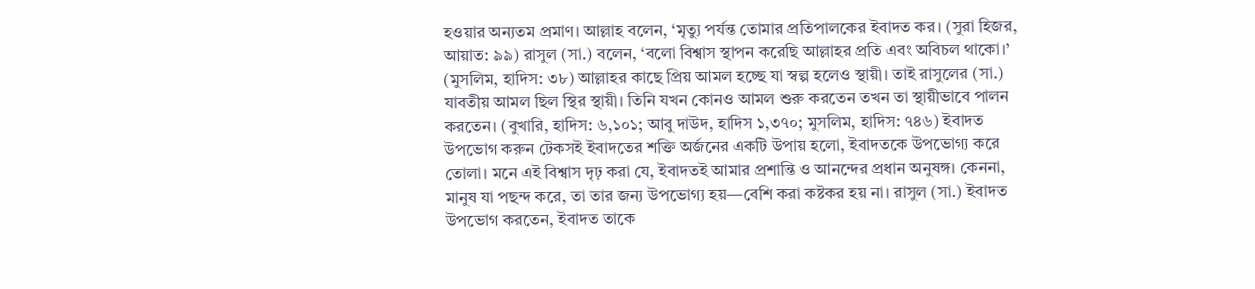হওয়ার অন্যতম প্রমাণ। আল্লাহ বলেন, ‘মৃত্যু পর্যন্ত তোমার প্রতিপালকের ইবাদত কর। (সুরা হিজর, আয়াত: ৯৯) রাসুল (সা.) বলেন, ‘বলো বিশ্বাস স্থাপন করেছি আল্লাহর প্রতি এবং অবিচল থাকো।’ (মুসলিম, হাদিস: ৩৮) আল্লাহর কাছে প্রিয় আমল হচ্ছে যা স্বল্প হলেও স্থায়ী। তাই রাসুলের (সা.) যাবতীয় আমল ছিল স্থির স্থায়ী। তিনি যখন কোনও আমল শুরু করতেন তখন তা স্থায়ীভাবে পালন করতেন। (বুখারি, হাদিস: ৬,১০১; আবু দাউদ, হাদিস ১,৩৭০; মুসলিম, হাদিস: ৭৪৬) ইবাদত উপভোগ করুন টেকসই ইবাদতের শক্তি অর্জনের একটি উপায় হলো, ইবাদতকে উপভোগ্য করে তোলা। মনে এই বিশ্বাস দৃঢ় করা যে, ইবাদতই আমার প্রশান্তি ও আনন্দের প্রধান অনুষঙ্গ। কেননা, মানুষ যা পছন্দ করে, তা তার জন্য উপভোগ্য হয়—বেশি করা কষ্টকর হয় না। রাসুল (সা.) ইবাদত উপভোগ করতেন, ইবাদত তাকে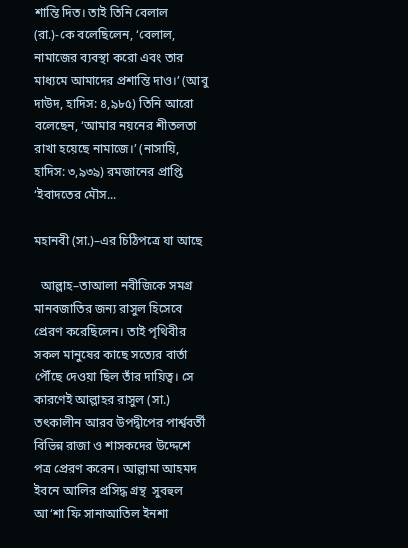শান্তি দিত। তাই তিনি বেলাল (রা.)-কে বলেছিলেন, ‘বেলাল, নামাজের ব্যবস্থা করো এবং তার মাধ্যমে আমাদের প্রশান্তি দাও।’ (আবু দাউদ, হাদিস: ৪,৯৮৫) তিনি আরো বলেছেন, ‘আমার নয়নের শীতলতা রাখা হয়েছে নামাজে।’ (নাসায়ি, হাদিস: ৩,৯৩৯) রমজানের প্রাপ্তি ‘ইবাদতের মৌস...

মহানবী (সা.)–এর চিঠিপত্রে যা আছে

  আল্লাহ–তাআলা নবীজিকে সমগ্র মানবজাতির জন্য রাসুল হিসেবে প্রেরণ করেছিলেন। তাই পৃথিবীর সকল মানুষের কাছে সত্যের বার্তা পৌঁছে দেওয়া ছিল তাঁর দায়িত্ব। সে কারণেই আল্লাহর রাসুল (সা.) তৎকালীন আরব উপদ্বীপের পার্শ্ববর্তী বিভিন্ন রাজা ও শাসকদের উদ্দেশে পত্র প্রেরণ করেন। আল্লামা আহমদ ইবনে আলির প্রসিদ্ধ গ্রন্থ  সুবহুল আ‘শা ফি সানাআতিল ইনশা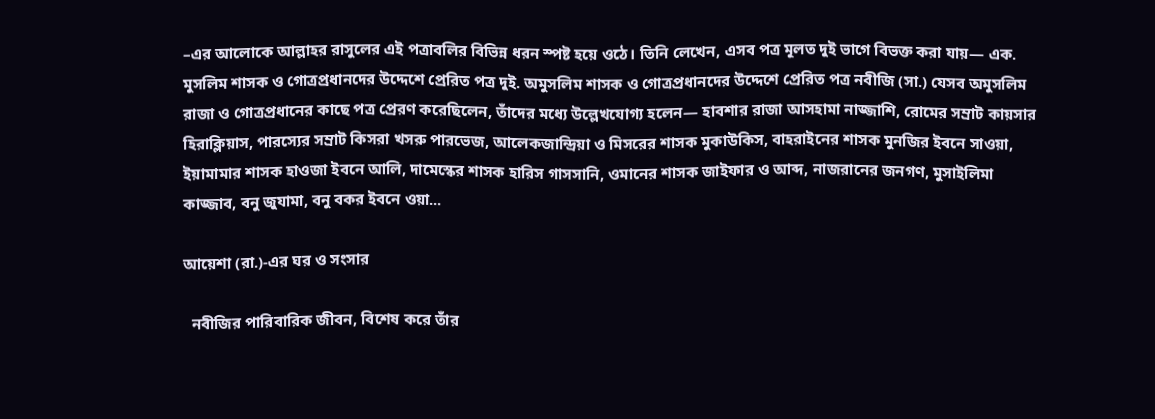–এর আলোকে আল্লাহর রাসুলের এই পত্রাবলির বিভিন্ন ধরন স্পষ্ট হয়ে ওঠে। তিনি লেখেন, এসব পত্র মূলত দুই ভাগে বিভক্ত করা যায়— এক. মুসলিম শাসক ও গোত্রপ্রধানদের উদ্দেশে প্রেরিত পত্র দুই. অমুসলিম শাসক ও গোত্রপ্রধানদের উদ্দেশে প্রেরিত পত্র নবীজি (সা.) যেসব অমুসলিম রাজা ও গোত্রপ্রধানের কাছে পত্র প্রেরণ করেছিলেন, তাঁদের মধ্যে উল্লেখযোগ্য হলেন— হাবশার রাজা আসহামা নাজ্জাশি, রোমের সম্রাট কায়সার হিরাক্লিয়াস, পারস্যের সম্রাট কিসরা খসরু পারভেজ, আলেকজান্দ্রিয়া ও মিসরের শাসক মুকাউকিস, বাহরাইনের শাসক মুনজির ইবনে সাওয়া, ইয়ামামার শাসক হাওজা ইবনে আলি, দামেস্কের শাসক হারিস গাসসানি, ওমানের শাসক জাইফার ও আব্দ, নাজরানের জনগণ, মুসাইলিমা কাজ্জাব, বনু জুযামা, বনু বকর ইবনে ওয়া...

আয়েশা (রা.)-এর ঘর ও সংসার

  নবীজির পারিবারিক জীবন, বিশেষ করে তাঁর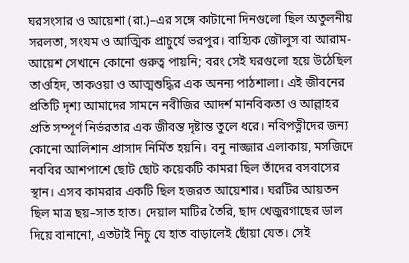ঘরসংসার ও আয়েশা (রা.)–এর সঙ্গে কাটানো দিনগুলো ছিল অতুলনীয় সরলতা, সংযম ও আত্মিক প্রাচুর্যে ভরপুর। বাহ্যিক জৌলুস বা আরাম-আয়েশ সেখানে কোনো গুরুত্ব পায়নি; বরং সেই ঘরগুলো হয়ে উঠেছিল তাওহিদ, তাকওয়া ও আত্মশুদ্ধির এক অনন্য পাঠশালা। এই জীবনের প্রতিটি দৃশ্য আমাদের সামনে নবীজির আদর্শ মানবিকতা ও আল্লাহর প্রতি সম্পূর্ণ নির্ভরতার এক জীবন্ত দৃষ্টান্ত তুলে ধরে। নবিপত্নীদের জন্য কোনো আলিশান প্রাসাদ নির্মিত হয়নি। বনু নাজ্জার এলাকায়, মসজিদে নববির আশপাশে ছোট ছোট কয়েকটি কামরা ছিল তাঁদের বসবাসের স্থান। এসব কামরার একটি ছিল হজরত আয়েশার। ঘরটির আয়তন ছিল মাত্র ছয়–সাত হাত। দেয়াল মাটির তৈরি, ছাদ খেজুরগাছের ডাল দিয়ে বানানো, এতটাই নিচু যে হাত বাড়ালেই ছোঁয়া যেত। সেই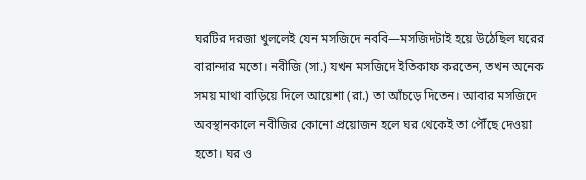ঘরটির দরজা খুললেই যেন মসজিদে নববি—মসজিদটাই হয়ে উঠেছিল ঘরের বারান্দার মতো। নবীজি (সা.) যখন মসজিদে ইতিকাফ করতেন, তখন অনেক সময় মাথা বাড়িয়ে দিলে আয়েশা (রা.) তা আঁচড়ে দিতেন। আবার মসজিদে অবস্থানকালে নবীজির কোনো প্রয়োজন হলে ঘর থেকেই তা পৌঁছে দেওয়া হতো। ঘর ও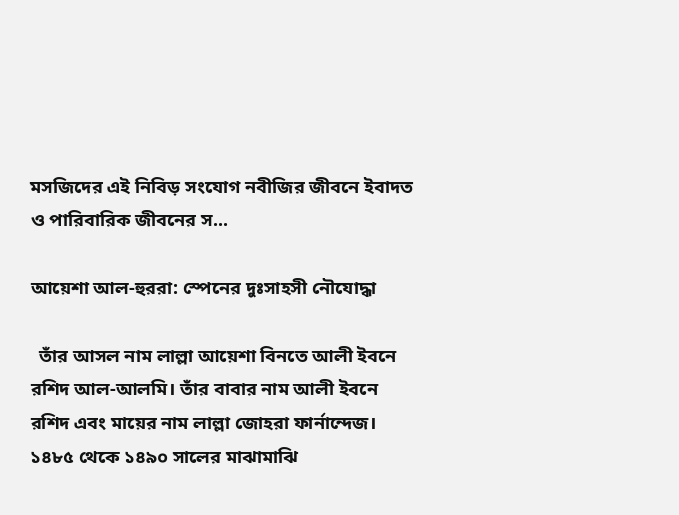মসজিদের এই নিবিড় সংযোগ নবীজির জীবনে ইবাদত ও পারিবারিক জীবনের স...

আয়েশা আল-হুররা: স্পেনের দুঃসাহসী নৌযোদ্ধা

  তাঁর আসল নাম লাল্লা আয়েশা বিনতে আলী ইবনে রশিদ আল-আলমি। তাঁর বাবার নাম আলী ইবনে রশিদ এবং মায়ের নাম লাল্লা জোহরা ফার্নান্দেজ। ১৪৮৫ থেকে ১৪৯০ সালের মাঝামাঝি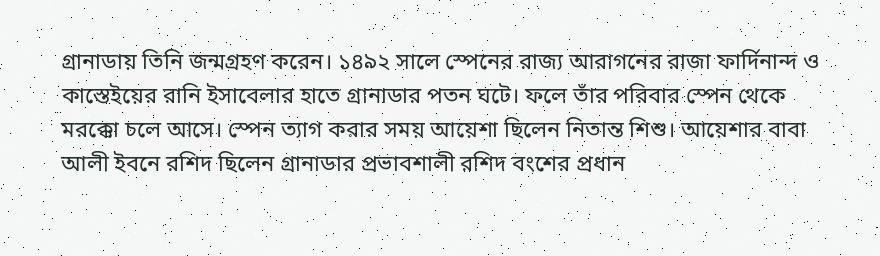গ্রানাডায় তিনি জন্মগ্রহণ করেন। ১৪৯২ সালে স্পেনের রাজ্য আরাগনের রাজা ফার্দিনান্দ ও কাস্তেইয়ের রানি ইসাবেলার হাতে গ্রানাডার পতন ঘটে। ফলে তাঁর পরিবার স্পেন থেকে মরক্কো চলে আসে। স্পেন ত্যাগ করার সময় আয়েশা ছিলেন নিতান্ত শিশু। আয়েশার বাবা আলী ইবনে রশিদ ছিলেন গ্রানাডার প্রভাবশালী রশিদ বংশের প্রধান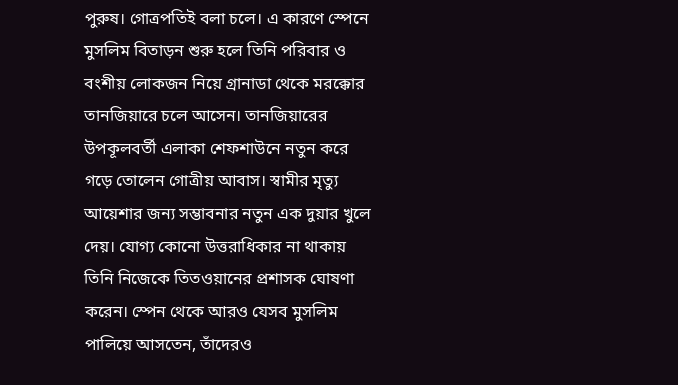পুরুষ। গোত্রপতিই বলা চলে। এ কারণে স্পেনে মুসলিম বিতাড়ন শুরু হলে তিনি পরিবার ও বংশীয় লোকজন নিয়ে গ্রানাডা থেকে মরক্কোর তানজিয়ারে চলে আসেন। তানজিয়ারের উপকূলবর্তী এলাকা শেফশাউনে নতুন করে গড়ে তোলেন গোত্রীয় আবাস। স্বামীর মৃত্যু আয়েশার জন্য সম্ভাবনার নতুন এক দুয়ার খুলে দেয়। যোগ্য কোনো উত্তরাধিকার না থাকায় তিনি নিজেকে তিতওয়ানের প্রশাসক ঘোষণা করেন। স্পেন থেকে আরও যেসব মুসলিম পালিয়ে আসতেন, তাঁদেরও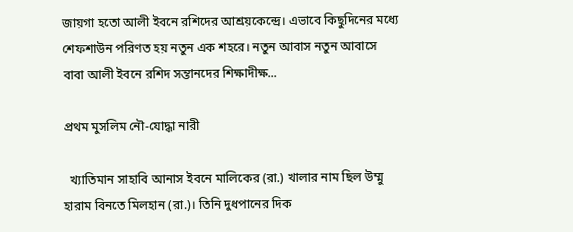জায়গা হতো আলী ইবনে রশিদের আশ্রয়কেন্দ্রে। এভাবে কিছুদিনের মধ্যে শেফশাউন পরিণত হয় নতুন এক শহরে। নতুন আবাস নতুন আবাসে বাবা আলী ইবনে রশিদ সন্তানদের শিক্ষাদীক্ষ...

প্রথম মুসলিম নৌ-যোদ্ধা নারী

  খ্যাতিমান সাহাবি আনাস ইবনে মালিকের (রা.) খালার নাম ছিল উম্মু হারাম বিনতে মিলহান (রা.)। তিনি দুধপানের দিক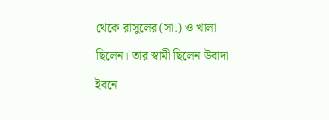থেকে রাসুলের(সা.) ও খালা ছিলেন। তার স্বামী ছিলেন উবাদা ইবনে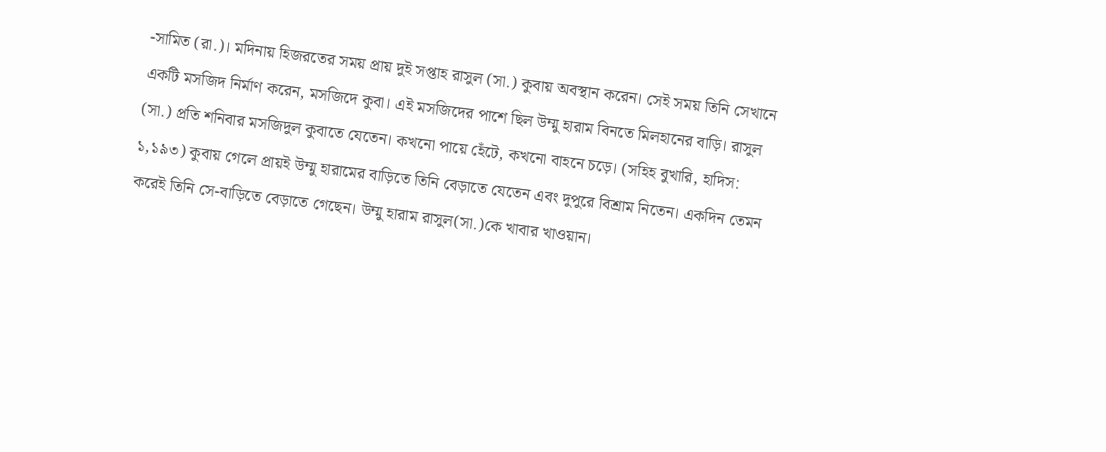-সামিত (রা.)। মদিনায় হিজরতের সময় প্রায় দুই সপ্তাহ রাসুল (সা.) কুবায় অবস্থান করেন। সেই সময় তিনি সেখানে একটি মসজিদ নির্মাণ করেন, মসজিদে কুবা। এই মসজিদের পাশে ছিল উম্মু হারাম বিনতে মিলহানের বাড়ি। রাসুল (সা.) প্রতি শনিবার মসজিদুল কুবাতে যেতেন। কখনো পায়ে হেঁটে, কখনো বাহনে চড়ে। (সহিহ বুখারি, হাদিস: ১,১৯৩) কুবায় গেলে প্রায়ই উম্মু হারামের বাড়িতে তিনি বেড়াতে যেতেন এবং দুপুরে বিশ্রাম নিতেন। একদিন তেমন করেই তিনি সে-বাড়িতে বেড়াতে গেছেন। উম্মু হারাম রাসুল(সা.)কে খাবার খাওয়ান।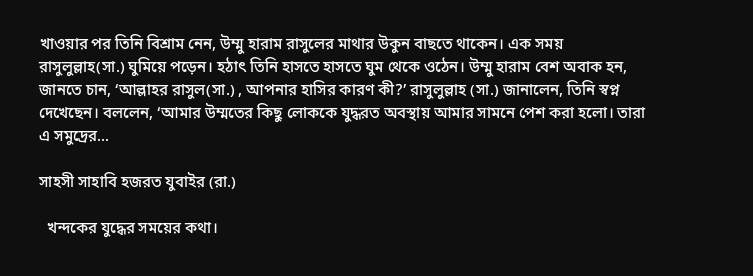খাওয়ার পর তিনি বিশ্রাম নেন, উম্মু হারাম রাসুলের মাথার উকুন বাছতে থাকেন। এক সময় রাসুলুল্লাহ(সা.) ঘুমিয়ে পড়েন। হঠাৎ তিনি হাসতে হাসতে ঘুম থেকে ওঠেন। উম্মু হারাম বেশ অবাক হন, জানতে চান, ‘আল্লাহর রাসুল(সা.) , আপনার হাসির কারণ কী?’ রাসুলুল্লাহ (সা.) জানালেন, তিনি স্বপ্ন দেখেছেন। বললেন, ‘আমার উম্মতের কিছু লোককে যুদ্ধরত অবস্থায় আমার সামনে পেশ করা হলো। তারা এ সমুদ্রের...

সাহসী সাহাবি হজরত যুবাইর (রা.)

  খন্দকের যুদ্ধের সময়ের কথা।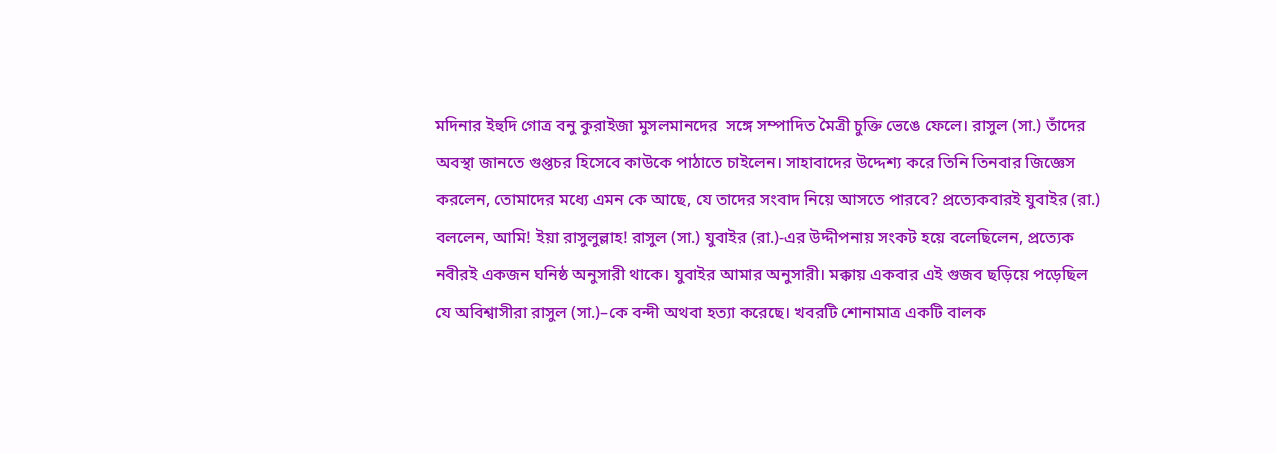মদিনার ইহুদি গোত্র বনু কুরাইজা মুসলমানদের  সঙ্গে সম্পাদিত মৈত্রী চুক্তি ভেঙে ফেলে। রাসুল (সা.) তাঁদের অবস্থা জানতে গুপ্তচর হিসেবে কাউকে পাঠাতে চাইলেন। সাহাবাদের উদ্দেশ্য করে তিনি তিনবার জিজ্ঞেস করলেন, তোমাদের মধ্যে এমন কে আছে, যে তাদের সংবাদ নিয়ে আসতে পারবে? প্রত্যেকবারই যুবাইর (রা.) বললেন, আমি! ইয়া রাসুলুল্লাহ! রাসুল (সা.) যুবাইর (রা.)-এর উদ্দীপনায় সংকট হয়ে বলেছিলেন, প্রত্যেক নবীরই একজন ঘনিষ্ঠ অনুসারী থাকে। যুবাইর আমার অনুসারী। মক্কায় একবার এই গুজব ছড়িয়ে পড়েছিল যে অবিশ্বাসীরা রাসুল (সা.)–কে বন্দী অথবা হত্যা করেছে। খবরটি শোনামাত্র একটি বালক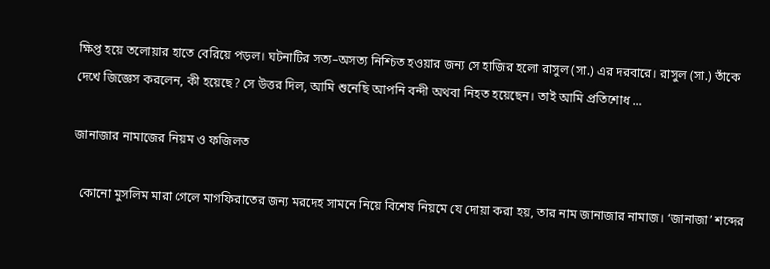ক্ষিপ্ত হয়ে তলোয়ার হাতে বেরিয়ে পড়ল। ঘটনাটির সত্য–অসত্য নিশ্চিত হওয়ার জন্য সে হাজির হলো রাসুল (সা.) এর দরবারে। রাসুল (সা.) তাঁকে দেখে জিজ্ঞেস করলেন, কী হয়েছে? সে উত্তর দিল, আমি শুনেছি আপনি বন্দী অথবা নিহত হয়েছেন। তাই আমি প্রতিশোধ ...

জানাজার নামাজের নিয়ম ও ফজিলত

  কোনো মুসলিম মারা গেলে মাগফিরাতের জন্য মরদেহ সামনে নিয়ে বিশেষ নিয়মে যে দোয়া করা হয়, তার নাম জানাজার নামাজ। ‘জানাজা’ শব্দের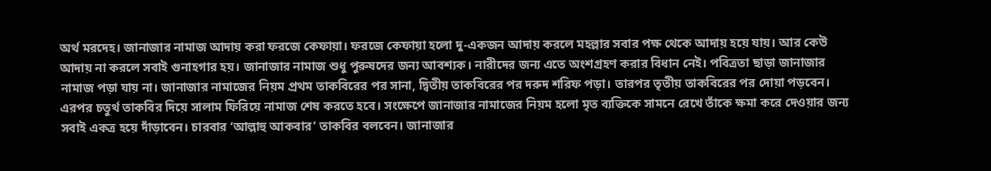অর্থ মরদেহ। জানাজার নামাজ আদায় করা ফরজে কেফায়া। ফরজে কেফায়া হলো দু-একজন আদায় করলে মহল্লার সবার পক্ষ থেকে আদায় হয়ে যায়। আর কেউ আদায় না করলে সবাই গুনাহগার হয়। জানাজার নামাজ শুধু পুরুষদের জন্য আবশ্যক। নারীদের জন্য এতে অংশগ্রহণ করার বিধান নেই। পবিত্রতা ছাড়া জানাজার নামাজ পড়া যায় না। জানাজার নামাজের নিয়ম প্রথম তাকবিরের পর সানা, দ্বিতীয় তাকবিরের পর দরুদ শরিফ পড়া। তারপর তৃতীয় তাকবিরের পর দোয়া পড়বেন। এরপর চতুর্থ তাকবির দিয়ে সালাম ফিরিয়ে নামাজ শেষ করতে হবে। সংক্ষেপে জানাজার নামাজের নিয়ম হলো মৃত ব্যক্তিকে সামনে রেখে তাঁকে ক্ষমা করে দেওয়ার জন্য সবাই একত্র হয়ে দাঁড়াবেন। চারবার ‘আল্লাহু আকবার’ তাকবির বলবেন। জানাজার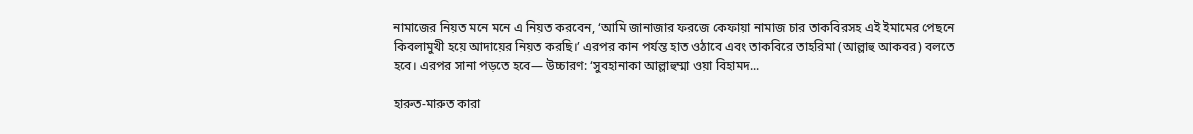নামাজের নিয়ত মনে মনে এ নিয়ত করবেন, ‘আমি জানাজার ফরজে কেফায়া নামাজ চার তাকবিরসহ এই ইমামের পেছনে কিবলামুখী হয়ে আদায়ের নিয়ত করছি।’ এরপর কান পর্যন্ত হাত ওঠাবে এবং তাকবিরে তাহরিমা (আল্লাহু আকবর) বলতে হবে। এরপর সানা পড়তে হবে— উচ্চারণ: ‘সুবহানাকা আল্লাহুম্মা ওয়া বিহামদ...

হারুত-মারুত কারা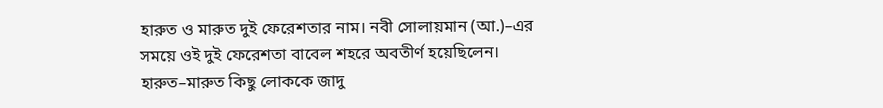হারুত ও মারুত দুই ফেরেশতার নাম। নবী সোলায়মান (আ.)–এর সময়ে ওই দুই ফেরেশতা বাবেল শহরে অবতীর্ণ হয়েছিলেন। হারুত–মারুত কিছু লোককে জাদু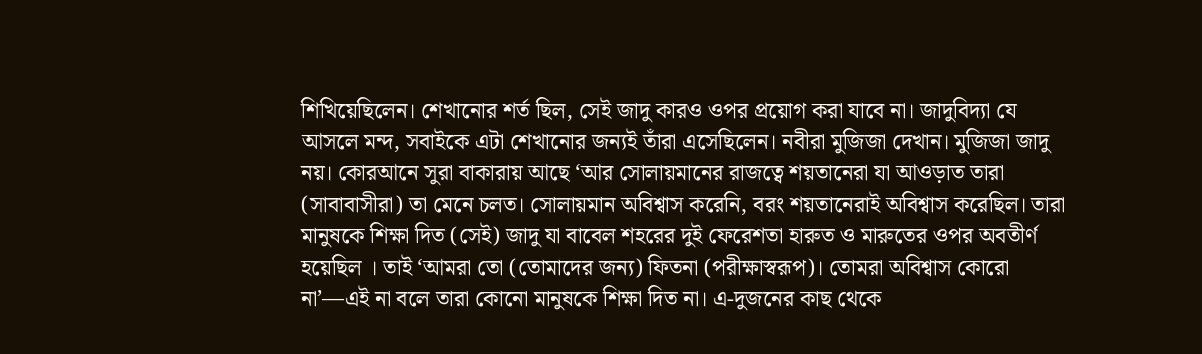শিখিয়েছিলেন। শেখানোর শর্ত ছিল, সেই জাদু কারও ওপর প্রয়োগ করা যাবে না। জাদুবিদ্যা যে আসলে মন্দ, সবাইকে এটা শেখানোর জন্যই তাঁরা এসেছিলেন। নবীরা মুজিজা দেখান। মুজিজা জাদু নয়। কোরআনে সুরা বাকারায় আছে ‘আর সোলায়মানের রাজত্বে শয়তানেরা যা আওড়াত তারা (সাবাবাসীরা) তা মেনে চলত। সোলায়মান অবিশ্বাস করেনি, বরং শয়তানেরাই অবিশ্বাস করেছিল। তারা মানুষকে শিক্ষা দিত (সেই) জাদু যা বাবেল শহরের দুই ফেরেশতা হারুত ও মারুতের ওপর অবতীর্ণ হয়েছিল । তাই ‘আমরা তো (তোমাদের জন্য) ফিতনা (পরীক্ষাস্বরূপ)। তোমরা অবিশ্বাস কোরো না’—এই না বলে তারা কোনো মানুষকে শিক্ষা দিত না। এ-দুজনের কাছ থেকে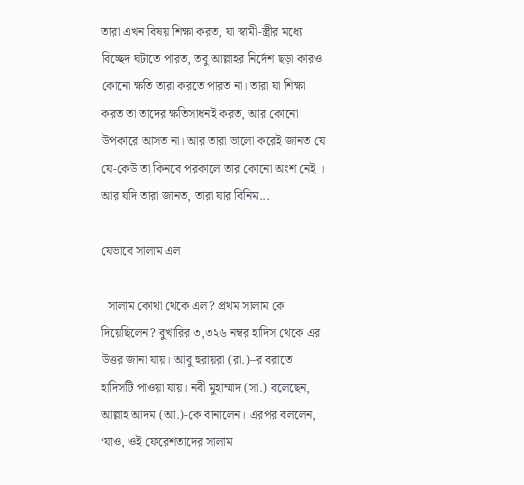তারা এখন বিষয় শিক্ষা করত, যা স্বামী-স্ত্রীর মধ্যে বিচ্ছেদ ঘটাতে পারত, তবু আল্লাহর নির্দেশ ছড়া কারও কোনো ক্ষতি তারা করতে পারত না। তারা যা শিক্ষা করত তা তাদের ক্ষতিসাধনই করত, আর কোনো উপকারে আসত না। আর তারা ভালো করেই জানত যে যে-কেউ তা কিনবে পরকালে তার কোনো অংশ নেই । আর যদি তারা জানত, তারা যার বিনিম...

যেভাবে সালাম এল

  সালাম কোথা থেকে এল? প্রথম সালাম কে দিয়েছিলেন? বুখারির ৩,৩২৬ নম্বর হাদিস থেকে এর উত্তর জানা যায়। আবু হুরায়রা (রা.)–র বরাতে হাদিসটি পাওয়া যায়। নবী মুহাম্মাদ (সা.) বলেছেন, আল্লাহ আদম (আ.)-কে বানালেন। এরপর বললেন, ‘যাও, ওই ফেরেশতাদের সালাম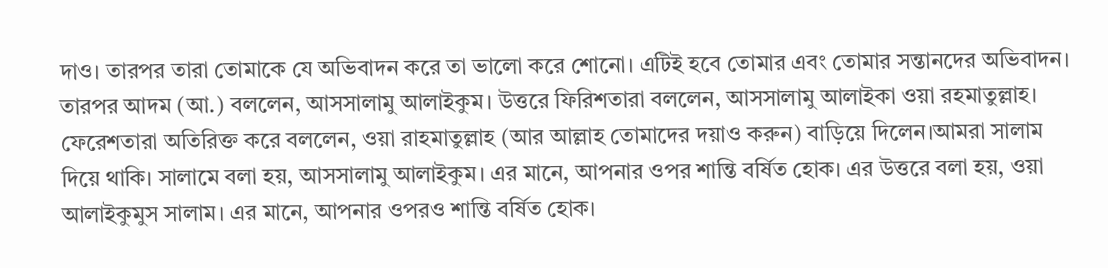দাও। তারপর তারা তোমাকে যে অভিবাদন করে তা ভালো করে শোনো। এটিই হবে তোমার এবং তোমার সন্তানদের অভিবাদন। তারপর আদম (আ.) বললেন, আসসালামু আলাইকুম। উত্তরে ফিরিশতারা বললেন, আসসালামু আলাইকা ওয়া রহমাতুল্লাহ। ফেরেশতারা অতিরিক্ত করে বললেন, ওয়া রাহমাতুল্লাহ (আর আল্লাহ তোমাদের দয়াও করুন) বাড়িয়ে দিলেন।আমরা সালাম দিয়ে থাকি। সালামে বলা হয়, আসসালামু আলাইকুম। এর মানে, আপনার ওপর শান্তি বর্ষিত হোক। এর উত্তরে বলা হয়, ওয়া আলাইকুমুস সালাম। এর মানে, আপনার ওপরও শান্তি বর্ষিত হোক।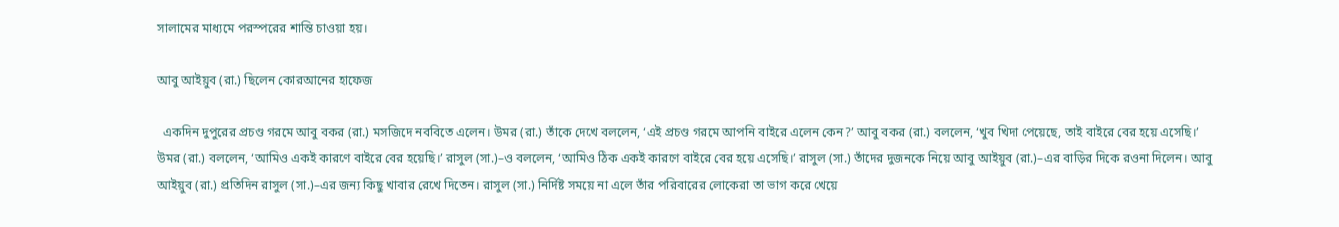সালামের মাধ্যমে পরস্পরের শান্তি চাওয়া হয়।

আবু আইয়ুব (রা.) ছিলেন কোরআনের হাফেজ

  একদিন দুপুরের প্রচণ্ড গরমে আবু বকর (রা.) মসজিদে নববিতে এলেন। উমর (রা.) তাঁকে দেখে বললেন, ‘এই প্রচণ্ড গরমে আপনি বাইরে এলেন কেন?’ আবু বকর (রা.) বললেন, ‘খুব খিদা পেয়েছে, তাই বাইরে বের হয়ে এসেছি।’ উমর (রা.) বললেন, ‘আমিও একই কারণে বাইরে বের হয়েছি।’ রাসুল (সা.)–ও বললেন, ‘আমিও ঠিক একই কারণে বাইরে বের হয়ে এসেছি।’ রাসুল (সা.) তাঁদের দুজনকে নিয়ে আবু আইয়ুব (রা.)–এর বাড়ির দিকে রওনা দিলেন। আবু আইয়ুব (রা.) প্রতিদিন রাসুল (সা.)–এর জন্য কিছু খাবার রেখে দিতেন। রাসুল (সা.) নির্দিষ্ট সময়ে না এলে তাঁর পরিবারের লোকেরা তা ভাগ করে খেয়ে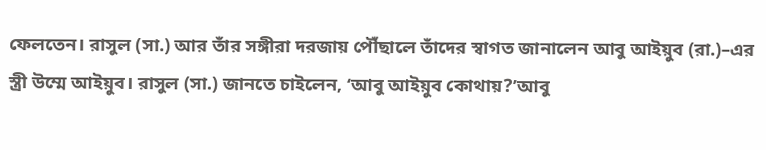ফেলতেন। রাসুল (সা.) আর তাঁর সঙ্গীরা দরজায় পৌঁছালে তাঁদের স্বাগত জানালেন আবু আইয়ুব (রা.)–এর স্ত্রী উম্মে আইয়ুব। রাসুল (সা.) জানতে চাইলেন, ‘আবু আইয়ুব কোথায়?’আবু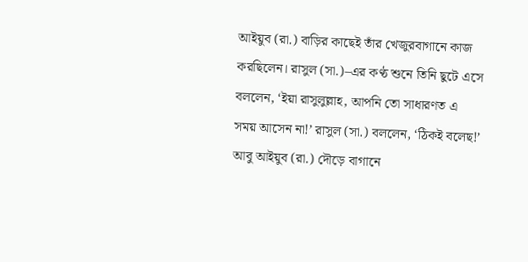আইয়ুব (রা.) বাড়ির কাছেই তাঁর খেজুরবাগানে কাজ করছিলেন। রাসুল (সা.)–এর কণ্ঠ শুনে তিনি ছুটে এসে বললেন, ‘ইয়া রাসুলুল্লাহ, আপনি তো সাধারণত এ সময় আসেন না!’ রাসুল (সা.) বললেন, ‘ঠিকই বলেছ!’ আবু আইয়ুব (রা.) দৌড়ে বাগানে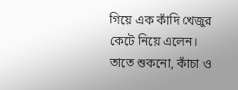গিয়ে এক কাঁদি খেজুর কেটে নিয়ে এলেন। তাতে শুকনো, কাঁচা ও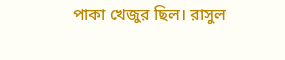পাকা খেজুর ছিল। রাসুল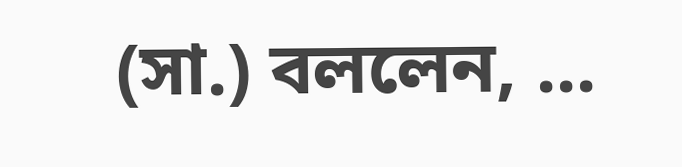(সা.) বললেন, ...